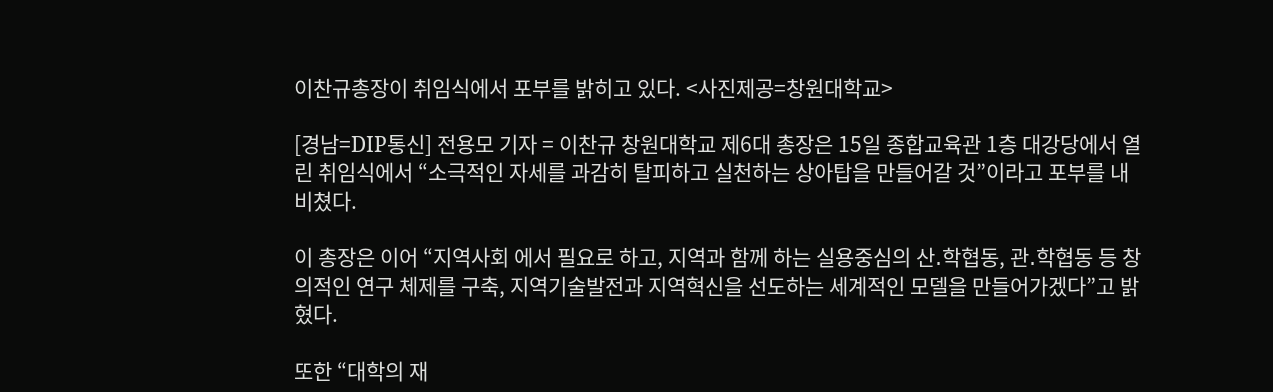이찬규총장이 취임식에서 포부를 밝히고 있다. <사진제공=창원대학교>

[경남=DIP통신] 전용모 기자 = 이찬규 창원대학교 제6대 총장은 15일 종합교육관 1층 대강당에서 열린 취임식에서 “소극적인 자세를 과감히 탈피하고 실천하는 상아탑을 만들어갈 것”이라고 포부를 내비쳤다.

이 총장은 이어 “지역사회 에서 필요로 하고, 지역과 함께 하는 실용중심의 산․학협동, 관․학협동 등 창의적인 연구 체제를 구축, 지역기술발전과 지역혁신을 선도하는 세계적인 모델을 만들어가겠다”고 밝혔다.

또한 “대학의 재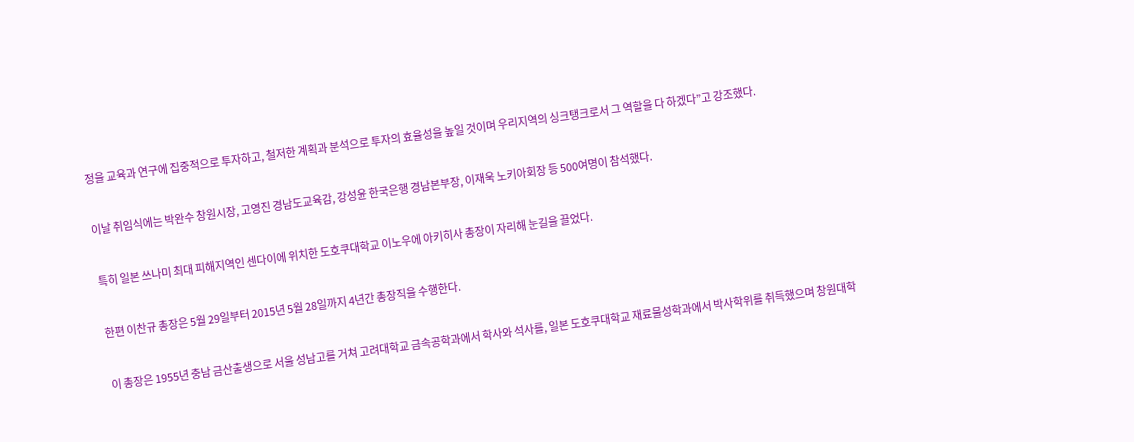정을 교육과 연구에 집중적으로 투자하고, 철저한 계획과 분석으로 투자의 효율성을 높일 것이며 우리지역의 싱크탱크로서 그 역할을 다 하겠다”고 강조했다.

이날 취임식에는 박완수 창원시장, 고영진 경남도교육감, 강성윤 한국은행 경남본부장, 이재욱 노키아회장 등 500여명이 참석했다.

특히 일본 쓰나미 최대 피해지역인 센다이에 위치한 도호쿠대학교 이노우에 아키히사 총장이 자리해 눈길을 끌었다.

한편 이찬규 총장은 5월 29일부터 2015년 5월 28일까지 4년간 총장직을 수행한다.

이 총장은 1955년 충남 금산출생으로 서울 성남고를 거쳐 고려대학교 금속공학과에서 학사와 석사를, 일본 도호쿠대학교 재료물성학과에서 박사학위를 취득했으며 창원대학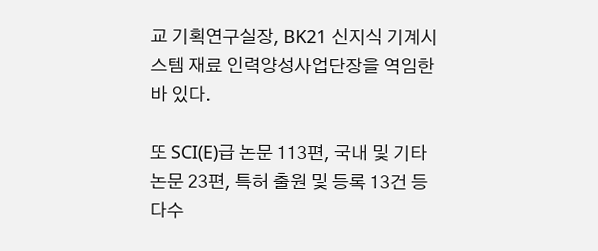교 기획연구실장, BK21 신지식 기계시스템 재료 인력양성사업단장을 역임한바 있다.

또 SCI(E)급 논문 113편, 국내 및 기타 논문 23편, 특허 출원 및 등록 13건 등 다수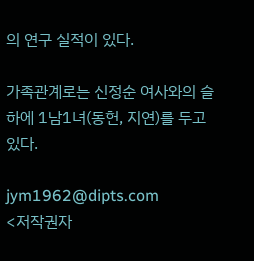의 연구 실적이 있다.

가족관계로는 신정순 여사와의 슬하에 1남1녀(동헌, 지연)를 두고 있다.

jym1962@dipts.com
<저작권자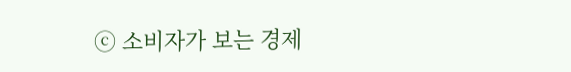ⓒ 소비자가 보는 경제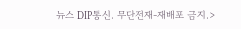뉴스 DIP통신. 무단전재-재배포 금지.>